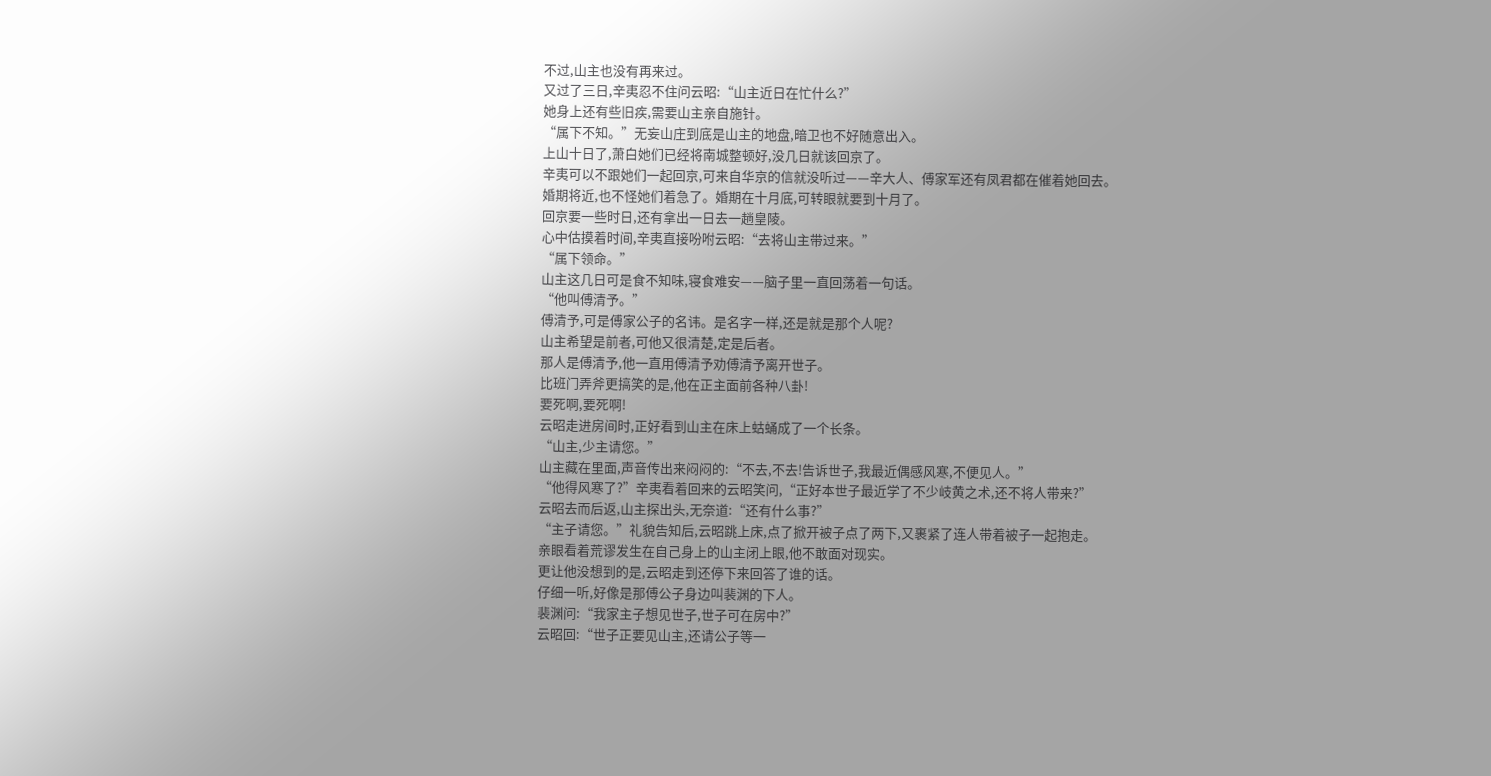不过,山主也没有再来过。
又过了三日,辛夷忍不住问云昭:“山主近日在忙什么?”
她身上还有些旧疾,需要山主亲自施针。
“属下不知。”无妄山庄到底是山主的地盘,暗卫也不好随意出入。
上山十日了,萧白她们已经将南城整顿好,没几日就该回京了。
辛夷可以不跟她们一起回京,可来自华京的信就没听过——辛大人、傅家军还有凤君都在催着她回去。
婚期将近,也不怪她们着急了。婚期在十月底,可转眼就要到十月了。
回京要一些时日,还有拿出一日去一趟皇陵。
心中估摸着时间,辛夷直接吩咐云昭:“去将山主带过来。”
“属下领命。”
山主这几日可是食不知味,寝食难安——脑子里一直回荡着一句话。
“他叫傅清予。”
傅清予,可是傅家公子的名讳。是名字一样,还是就是那个人呢?
山主希望是前者,可他又很清楚,定是后者。
那人是傅清予,他一直用傅清予劝傅清予离开世子。
比班门弄斧更搞笑的是,他在正主面前各种八卦!
要死啊,要死啊!
云昭走进房间时,正好看到山主在床上蛄蛹成了一个长条。
“山主,少主请您。”
山主藏在里面,声音传出来闷闷的:“不去,不去!告诉世子,我最近偶感风寒,不便见人。”
“他得风寒了?”辛夷看着回来的云昭笑问,“正好本世子最近学了不少岐黄之术,还不将人带来?”
云昭去而后返,山主探出头,无奈道:“还有什么事?”
“主子请您。”礼貌告知后,云昭跳上床,点了掀开被子点了两下,又裹紧了连人带着被子一起抱走。
亲眼看着荒谬发生在自己身上的山主闭上眼,他不敢面对现实。
更让他没想到的是,云昭走到还停下来回答了谁的话。
仔细一听,好像是那傅公子身边叫裴渊的下人。
裴渊问:“我家主子想见世子,世子可在房中?”
云昭回:“世子正要见山主,还请公子等一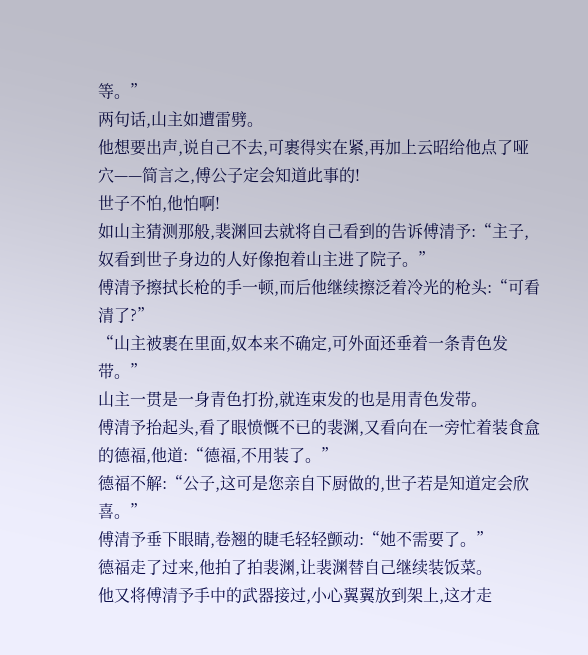等。”
两句话,山主如遭雷劈。
他想要出声,说自己不去,可裹得实在紧,再加上云昭给他点了哑穴——简言之,傅公子定会知道此事的!
世子不怕,他怕啊!
如山主猜测那般,裴渊回去就将自己看到的告诉傅清予:“主子,奴看到世子身边的人好像抱着山主进了院子。”
傅清予擦拭长枪的手一顿,而后他继续擦泛着冷光的枪头:“可看清了?”
“山主被裹在里面,奴本来不确定,可外面还垂着一条青色发带。”
山主一贯是一身青色打扮,就连束发的也是用青色发带。
傅清予抬起头,看了眼愤慨不已的裴渊,又看向在一旁忙着装食盒的德福,他道:“德福,不用装了。”
德福不解:“公子,这可是您亲自下厨做的,世子若是知道定会欣喜。”
傅清予垂下眼睛,卷翘的睫毛轻轻颤动:“她不需要了。”
德福走了过来,他拍了拍裴渊,让裴渊替自己继续装饭菜。
他又将傅清予手中的武器接过,小心翼翼放到架上,这才走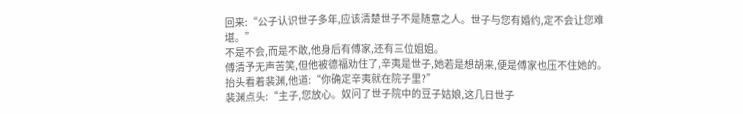回来:“公子认识世子多年,应该清楚世子不是随意之人。世子与您有婚约,定不会让您难堪。”
不是不会,而是不敢,他身后有傅家,还有三位姐姐。
傅清予无声苦笑,但他被德福劝住了,辛夷是世子,她若是想胡来,便是傅家也压不住她的。
抬头看着裴渊,他道:“你确定辛夷就在院子里?”
裴渊点头:“主子,您放心。奴问了世子院中的豆子姑娘,这几日世子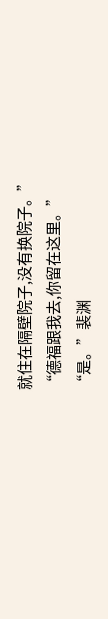就住在隔壁院子,没有换院子。”
“德福跟我去,你留在这里。”
“是。”裴渊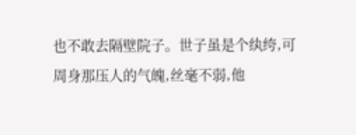也不敢去隔壁院子。世子虽是个纨绔,可周身那压人的气魄,丝毫不弱,他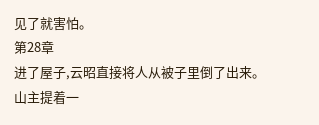见了就害怕。
第28章
进了屋子,云昭直接将人从被子里倒了出来。
山主提着一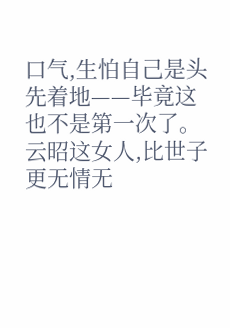口气,生怕自己是头先着地——毕竟这也不是第一次了。
云昭这女人,比世子更无情无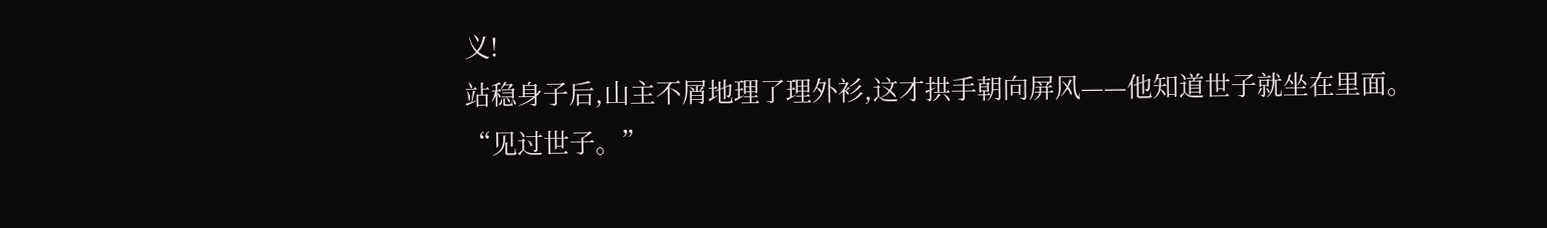义!
站稳身子后,山主不屑地理了理外衫,这才拱手朝向屏风——他知道世子就坐在里面。
“见过世子。”